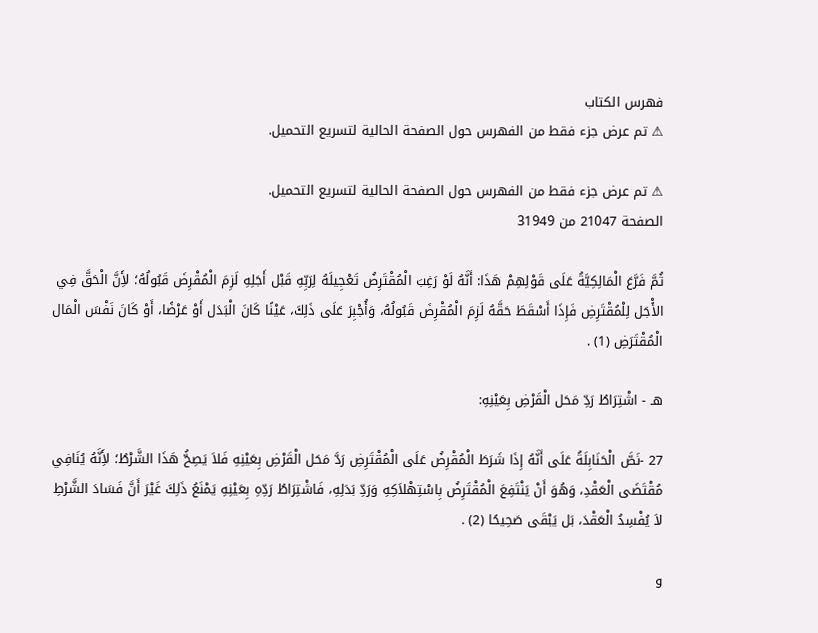فهرس الكتاب
⚠ تم عرض جزء فقط من الفهرس حول الصفحة الحالية لتسريع التحميل.

⚠ تم عرض جزء فقط من الفهرس حول الصفحة الحالية لتسريع التحميل.
الصفحة 21047 من 31949

ثُمَّ فَرَّعَ الْمَالِكِيَّةُ عَلَى قَوْلِهِمْ هَذَا: أَنَّهُ لَوْ رَغِبَ الْمُقْتَرِضُ تَعْجِيلَهُ لِرَبِّهِ قَبْل أَجَلِهِ لَزِمَ الْمُقْرِضَ قَبُولُهُ؛ لأَِنَّ الْحَقَّ فِي الأَْجَل لِلْمُقْتَرِضِ فَإِذَا أَسْقَطَ حَقَّهُ لَزِمَ الْمُقْرِضَ قَبُولُهُ، وَأُجْبِرَ عَلَى ذَلِكَ، عَيْنًا كَانَ الْبَدَل أَوْ عَرْضًا، أَوْ كَانَ نَفْسَ الْمَال الْمُقْتَرَضِ (1) .

هـ - اشْتِرَاطُ رَدِّ مَحَل الْقَرْضِ بِعَيْنِهِ:

27 -نَصَّ الْحَنَابِلَةُ عَلَى أَنَّهُ إِذَا شَرَطَ الْمُقْرِضُ عَلَى الْمُقْتَرِضِ رَدَّ مَحَل الْقَرْضِ بِعَيْنِهِ فَلاَ يَصِحُّ هَذَا الشَّرْطُ؛ لأَِنَّهُ يُنَافِي مُقْتَضَى الْعَقْدِ، وَهُوَ أَنْ يَنْتَفِعَ الْمُقْتَرِضُ بِاسْتِهْلاَكِهِ وَرَدِّ بَدَلِهِ، فَاشْتِرَاطُ رَدِّهِ بِعَيْنِهِ يَمْنَعُ ذَلِكَ غَيْرَ أَنَّ فَسَادَ الشَّرْطِ لاَ يُفْسِدُ الْعَقْدَ، بَل يَبْقَى صَحِيحًا (2) .

و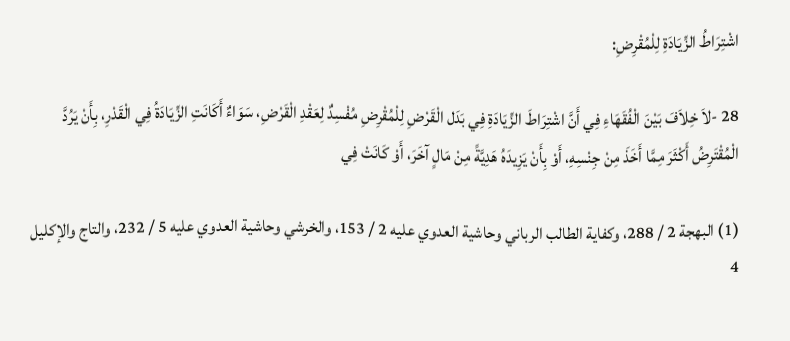اشْتِرَاطُ الزِّيَادَةِ لِلْمُقْرِضِ:

28 -لاَ خِلاَفَ بَيْنَ الْفُقَهَاءِ فِي أَنَّ اشْتِرَاطَ الزِّيَادَةِ فِي بَدَل الْقَرْضِ لِلْمُقْرِضِ مُفْسِدٌ لِعَقْدِ الْقَرْضِ، سَوَاءٌ أَكَانَتِ الزِّيَادَةُ فِي الْقَدْرِ، بِأَنْ يَرُدَّ الْمُقْتَرِضُ أَكْثَرَ مِمَّا أَخَذَ مِنْ جِنْسِهِ، أَوْ بِأَنْ يَزِيدَهُ هَدِيَّةً مِنْ مَالٍ آخَرَ، أَوْ كَانَتْ فِي

(1) البهجة 2 / 288، وكفاية الطالب الرباني وحاشية العدوي عليه 2 / 153، والخرشي وحاشية العدوي عليه 5 / 232، والتاج والإكليل 4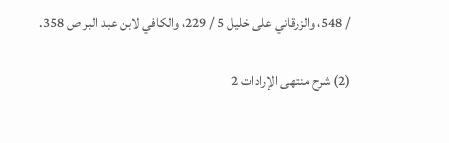/ 548، والزرقاني على خليل 5 / 229، والكافي لابن عبد البر ص 358.

(2) شرح منتهى الإرادات 2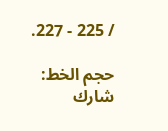/ 225 - 227.

حجم الخط:
شارك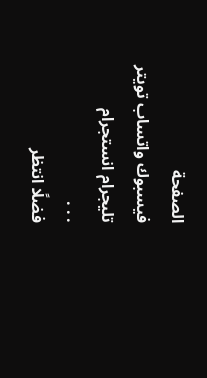الصفحة
فيسبوك واتساب تويتر تليجرام انستجرام
. . .
فضلًا انتظر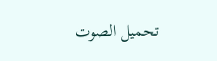تحميل الصوت